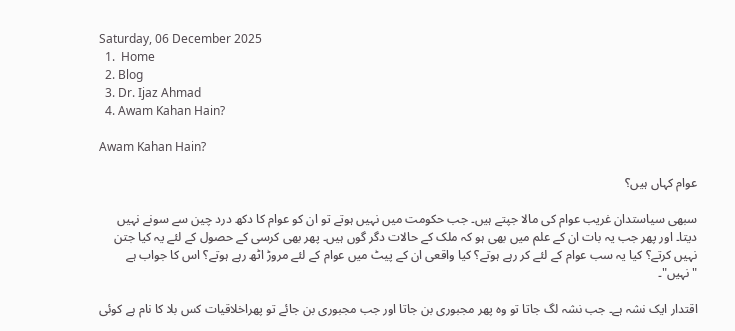Saturday, 06 December 2025
  1.  Home
  2. Blog
  3. Dr. Ijaz Ahmad
  4. Awam Kahan Hain?

Awam Kahan Hain?

عوام کہاں ہیں؟

سبھی سیاستدان غریب عوام کی مالا جپتے ہیں۔ جب حکومت میں نہیں ہوتے تو ان کو عوام کا دکھ درد چین سے سونے نہیں دیتا۔ اور پھر جب یہ بات ان کے علم میں بھی ہو کہ ملک کے حالات دگر گوں ہیں۔ پھر بھی کرسی کے حصول کے لئے یہ کیا جتن نہیں کرتے؟ کیا یہ سب عوام کے لئے کر رہے ہوتے؟ کیا واقعی ان کے پیٹ میں عوام کے لئے مروڑ اٹھ رہے ہوتے؟ اس کا جواب ہے "نہیں"۔

اقتدار ایک نشہ ہے۔ جب نشہ لگ جاتا تو وہ پھر مجبوری بن جاتا اور جب مجبوری بن جائے تو پھراخلاقیات کس بلا کا نام ہے کوئی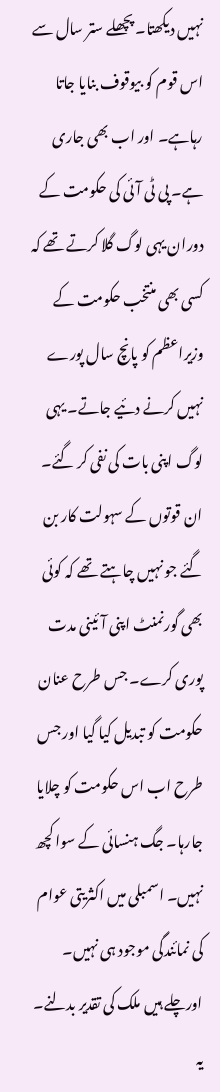نہیں دیکھتا۔ پچھلے ستر سال سے اس قوم کو بیوقوف بنایا جاتا رہاہے۔ اور اب بھی جاری ہے۔ پی ٹی آئی کی حکومت کے دوران یہی لوگ گلا کرتے تھے کہ کسی بھی منتخب حکومت کے وزیراعظم کو پانچ سال پورے نہیں کرنے دئیے جاتے۔ یہی لوگ اپنی بات کی نفی کر گئے۔ ان قوتوں کے سہولت کار بن گئے جو نہیں چاہتے تھے کہ کوئی بھی گورنمنٹ اپنی آئینی مدت پوری کرے۔ جس طرح عنان حکومت کو تبدیل کیا گیا اور جس طرح اب اس حکومت کو چلایا جارہا۔ جگ ہنسائی کے سوا کچھ نہیں۔ اسمبلی میں اکثریتی عوام کی نمائندگی موجود ہی نہیں۔ اورچلے ہیں ملک کی تقدیر بدلنے۔ یہ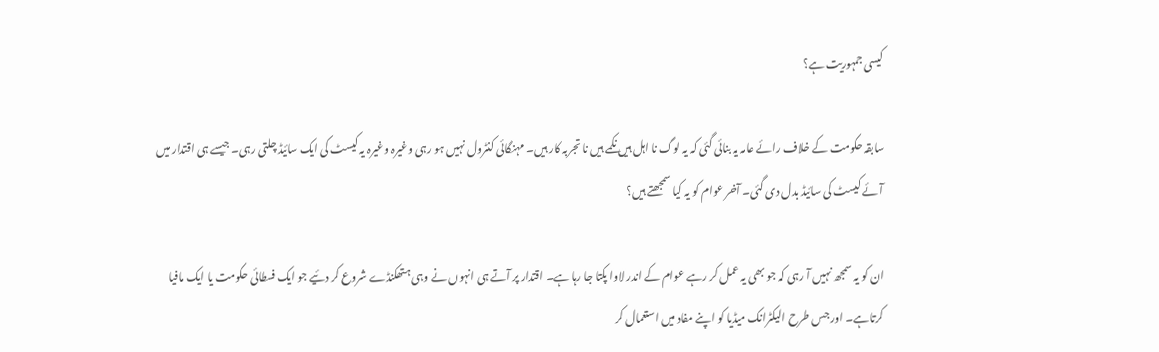کیسی جمہوریت ہے؟

سابقہ حکومت کے خلاف رائے عامہ یہ بنائی گئی کہ یہ لوگ نا اہل ہیں نکمے ہیں نا تجربہ کار ہیں۔ مہنگائی کنٹرول نہیں ہو رہی وغیرہ وغیرہ یہ کیسٹ کی ایک سائیڈ چلتی رہی۔ جیسے ہی اقتدار میں آئے کیسٹ کی سائیڈ بدل دی گئی۔ آخر عوام کو یہ کیا سمجھتے ہیں؟

ان کو یہ سمجھ نہیں آ رہی کہ جو بھی یہ عمل کر رہے عوام کے اندر لاوا پکتا جا رہا ہے۔ اقتدار پر آتے ہی انہوں نے وہی ہتھکنڈے شروع کر دئیے جو ایک فسطائی حکومت یا ایک مافیا کرتاہے۔ اور جس طرح الیکٹرانک میڈیا کو اپنے مفاد میں استعمال کر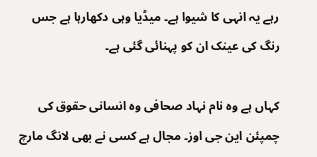رہے یہ انہی کا شیوا ہے۔ میڈیا وہی دکھارہا ہے جس رنگ کی عینک ان کو پہنائی گئی ہے۔

کہاں ہے وہ نام نہاد صحافی وہ انسانی حقوق کی چمپئن این جی اوز۔ مجال ہے کسی نے بھی لانگ مارچ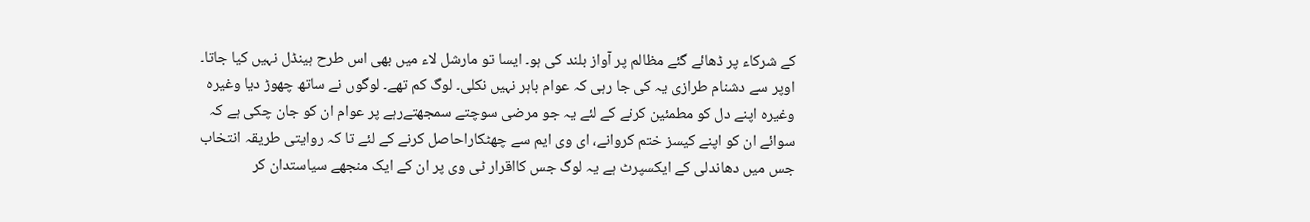کے شرکاء پر ڈھائے گئے مظالم پر آواز بلند کی ہو۔ ایسا تو مارشل لاء میں بھی اس طرح ہینڈل نہیں کیا جاتا۔ اوپر سے دشنام طرازی یہ کی جا رہی کہ عوام باہر نہیں نکلی۔ لوگ کم تھے۔ لوگوں نے ساتھ چھوڑ دیا وغیرہ وغیرہ اپنے دل کو مطمئین کرنے کے لئے یہ جو مرضی سوچتے سمجھتےرہے پر عوام ان کو جان چکی ہے کہ سوائے ان کو اپنے کیسز ختم کروانے، ای وی ایم سے چھٹکاراحاصل کرنے کے لئے تا کہ روایتی طریقہ انتخاب جس میں دھاندلی کے ایکسپرٹ ہے یہ لوگ جس کااقرار ٹی وی پر ان کے ایک منجھے سیاستدان کر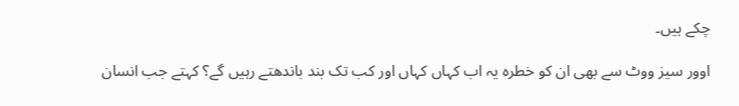چکے ہیں۔

اوور سیز ووٹ سے بھی ان کو خطرہ یہ اب کہاں کہاں اور کب تک بند باندھتے رہیں گے؟ کہتے جب انسان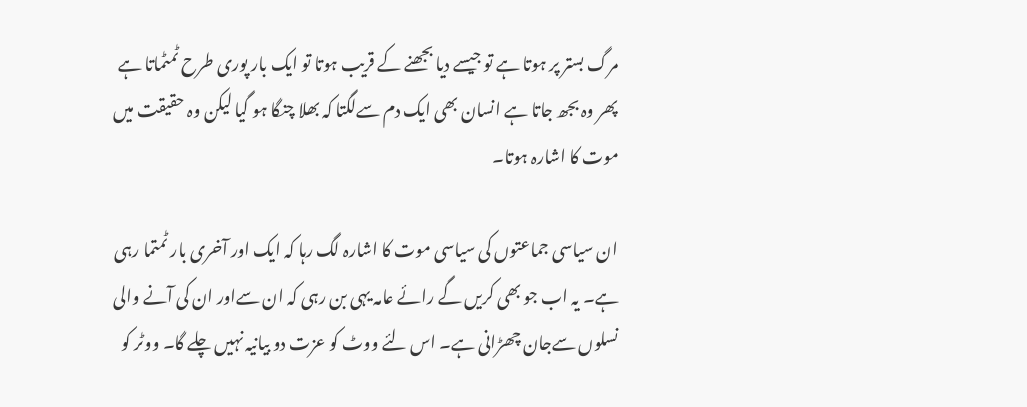مرگ بستر پر ہوتا ہے تو جیسے دیا بجھنے کے قریب ہوتا تو ایک بار پوری طرح ٹمٹماتا ہے پھر وہ بجھ جاتا ہے انسان بھی ایک دم سےلگتا کہ بھلا چنگا ہو گیا لیکن وہ حقیقت میں موت کا اشارہ ہوتا۔

ان سیاسی جماعتوں کی سیاسی موت کا اشارہ لگ رہا کہ ایک اور آخری بار ٹمتما رہی ہے۔ یہ اب جو بھی کریں گے رائے عامہ یہی بن رہی کہ ان سےاور ان کی آنے والی نسلوں سےجان چھڑانی ہے۔ اس لئے ووٹ کو عزت دو بیانیہ نہیں چلے گا۔ ووٹر کو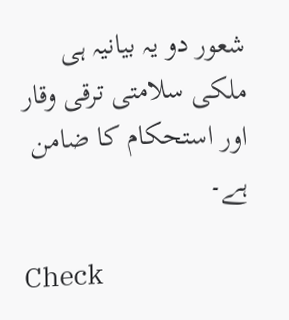شعور دو یہ بیانیہ ہی ملکی سلامتی ترقی وقار اور استحکام کا ضامن ہے۔

Check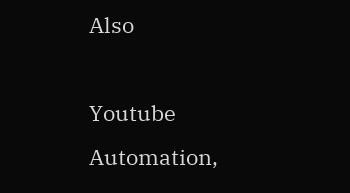Also

Youtube Automation,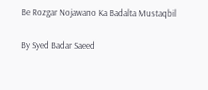Be Rozgar Nojawano Ka Badalta Mustaqbil

By Syed Badar Saeed